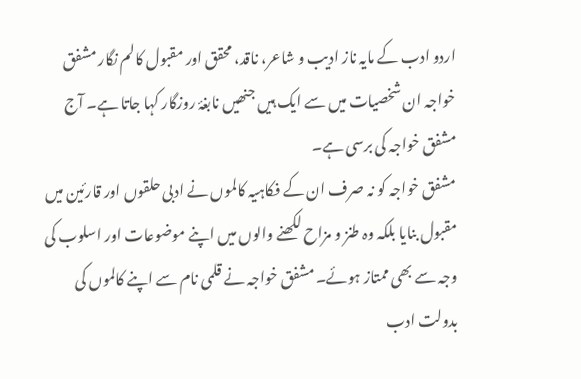اردو ادب کے مایہ ناز ادیب و شاعر، ناقد، محقق اور مقبول کالم نگار مشفق خواجہ ان شخصیات میں سے ایک ہیں جنھیں نابغۂ روزگار کہا جاتا ہے۔ آج مشفق خواجہ کی برسی ہے۔
مشفق خواجہ کو نہ صرف ان کے فکاہیہ کالموں نے ادبی حلقوں اور قارئین میں مقبول بنایا بلکہ وہ طنز و مزاح لکھنے والوں میں اپنے موضوعات اور اسلوب کی وجہ سے بھی ممتاز ہوئے۔ مشفق خواجہ نے قلمی نام سے اپنے کالموں کی بدولت ادب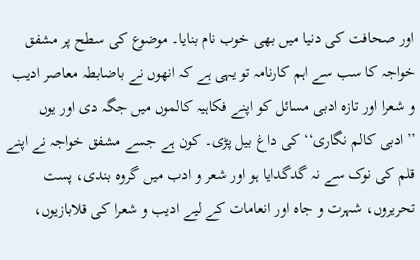اور صحافت کی دنیا میں بھی خوب نام بنایا۔ موضوع کی سطح پر مشفق خواجہ کا سب سے اہم کارنامہ تو یہی ہے کہ انھوں نے باضابطہ معاصر ادیب و شعرا اور تازہ ادبی مسائل کو اپنے فکاہیہ کالموں میں جگہ دی اور یوں ’’ادبی کالم نگاری‘‘ کی داغ بیل پڑی۔ کون ہے جسے مشفق خواجہ نے اپنے قلم کی نوک سے نہ گدگدایا ہو اور شعر و ادب میں گروہ بندی، پست تحریروں، شہرت و جاہ اور انعامات کے لیے ادیب و شعرا کی قلابازیوں،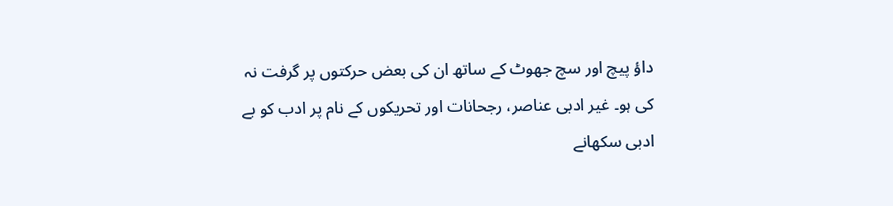داؤ پیچ اور سچ جھوٹ کے ساتھ ان کی بعض حرکتوں پر گرفت نہ کی ہو۔ غیر ادبی عناصر، رجحانات اور تحریکوں کے نام پر ادب کو بے ادبی سکھانے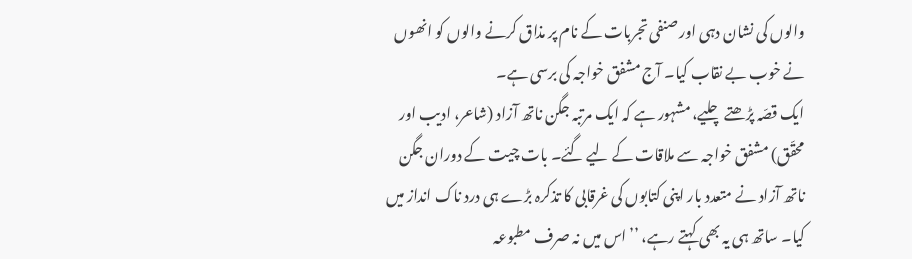والوں کی نشان دہی اور صنفی تجربات کے نام پر مذاق کرنے والوں کو انھوں نے خوب بے نقاب کیا۔ آج مشفق خواجہ کی برسی ہے۔
ایک قصّہ پڑھتے چلیے، مشہور ہے کہ ایک مرتبہ جگن ناتھ آزاد (شاعر، ادیب اور محقّق) مشفق خواجہ سے ملاقات کے لیے گئے۔ بات چیت کے دوران جگن ناتھ آزاد نے متعدد بار اپنی کتابوں کی غرقابی کا تذکرہ بڑے ہی درد ناک انداز میں کیا۔ ساتھ ہی یہ بھی کہتے رہے، ’’اس میں نہ صرف مطبوعہ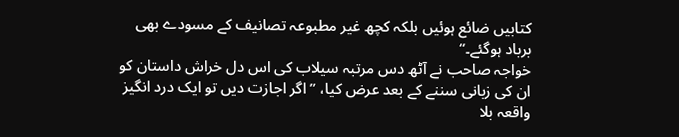کتابیں ضائع ہوئیں بلکہ کچھ غیر مطبوعہ تصانیف کے مسودے بھی برباد ہوگئے۔‘‘
خواجہ صاحب نے آٹھ دس مرتبہ سیلاب کی اس دل خراش داستان کو ان کی زبانی سننے کے بعد عرض کیا، ’’اگر اجازت دیں تو ایک درد انگیز واقعہ بلا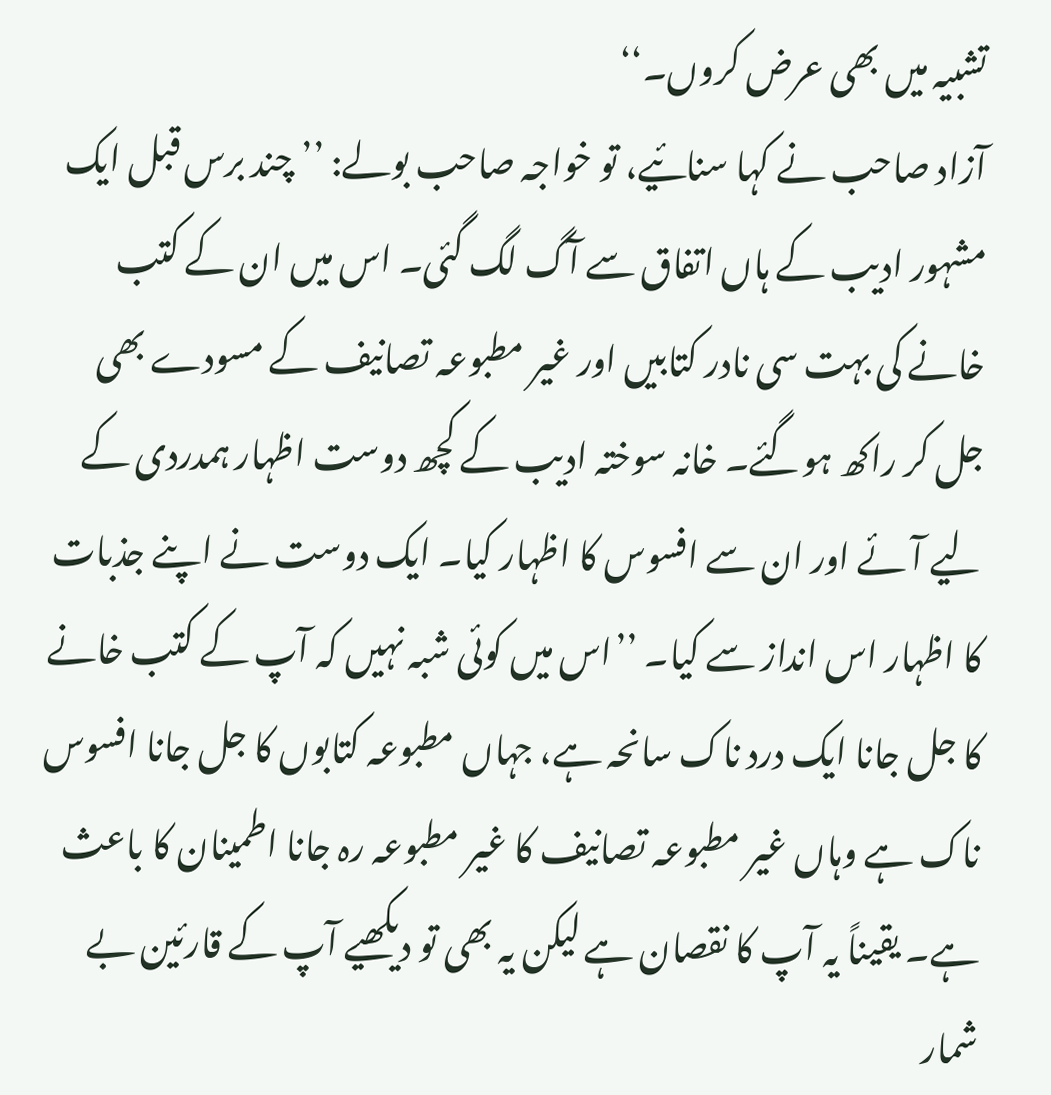تشبیہ میں بھی عرض کروں۔‘‘
آزاد صاحب نے کہا سنائیے، تو خواجہ صاحب بولے: ’’چند برس قبل ایک مشہور ادیب کے ہاں اتفاق سے آگ لگ گئی۔ اس میں ان کے کتب خانے کی بہت سی نادر کتابیں اور غیر مطبوعہ تصانیف کے مسودے بھی جل کر راکھ ہوگئے۔ خانہ سوختہ ادیب کے کچھ دوست اظہار ہمدردی کے لیے آئے اور ان سے افسوس کا اظہار کیا۔ ایک دوست نے اپنے جذبات کا اظہار اس انداز سے کیا۔ ’’اس میں کوئی شبہ نہیں کہ آپ کے کتب خانے کا جل جانا ایک درد ناک سانحہ ہے، جہاں مطبوعہ کتابوں کا جل جانا افسوس ناک ہے وہاں غیر مطبوعہ تصانیف کا غیر مطبوعہ رہ جانا اطمینان کا باعث ہے۔ یقیناً یہ آپ کا نقصان ہے لیکن یہ بھی تو دیکھیے آپ کے قارئین بے شمار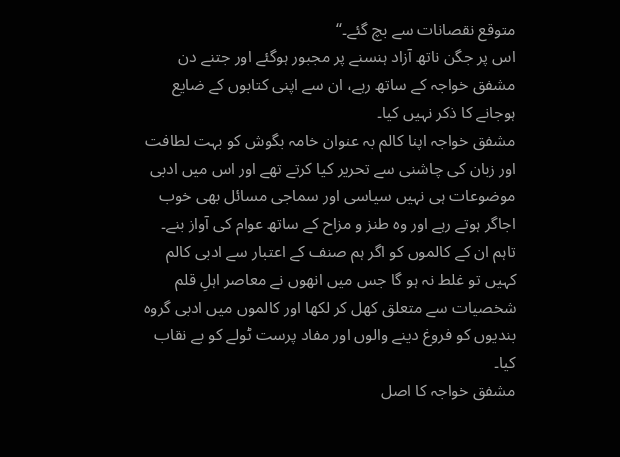متوقع نقصانات سے بچ گئے۔‘‘
اس پر جگن ناتھ آزاد ہنسنے پر مجبور ہوگئے اور جتنے دن مشفق خواجہ کے ساتھ رہے، ان سے اپنی کتابوں کے ضایع ہوجانے کا ذکر نہیں کیا۔
مشفق خواجہ اپنا کالم بہ عنوان خامہ بگوش کو بہت لطافت اور زبان کی چاشنی سے تحریر کیا کرتے تھے اور اس میں ادبی موضوعات ہی نہیں سیاسی اور سماجی مسائل بھی خوب اجاگر ہوتے رہے اور وہ طنز و مزاح کے ساتھ عوام کی آواز بنے۔ تاہم ان کے کالموں کو اگر ہم صنف کے اعتبار سے ادبی کالم کہیں تو غلط نہ ہو گا جس میں انھوں نے معاصر اہلِ قلم شخصیات سے متعلق کھل کر لکھا اور کالموں میں ادبی گروہ بندیوں کو فروغ دینے والوں اور مفاد پرست ٹولے کو بے نقاب کیا۔
مشفق خواجہ کا اصل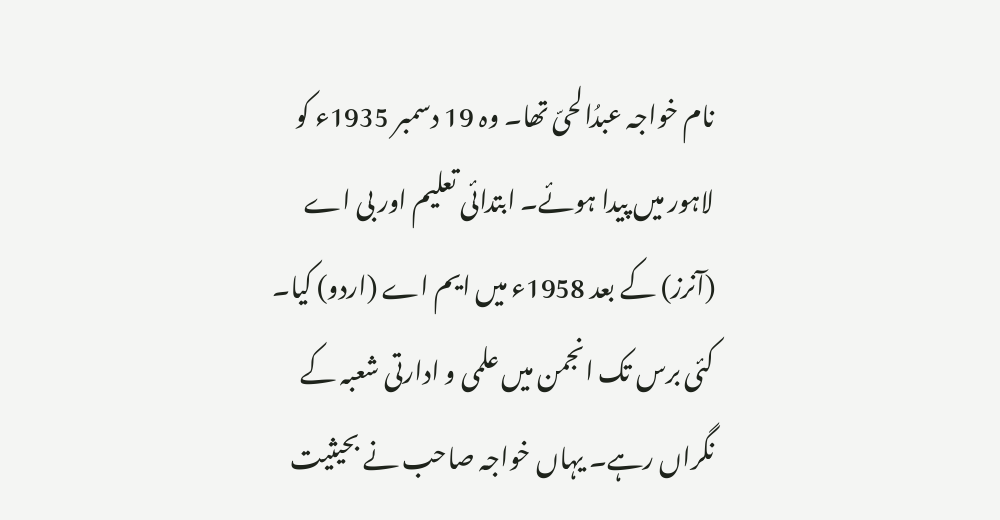نام خواجہ عبدُالحیّ تھا۔ وہ 19 دسمبر 1935ء کو لاہور میں پیدا ہوئے۔ ابتدائی تعلیم اور بی اے (آنرز) کے بعد 1958ء میں ایم اے (اردو) کیا۔ کئی برس تک انجمن میں علمی و ادارتی شعبہ کے نگراں رہے۔ یہاں خواجہ صاحب نے بحیثیت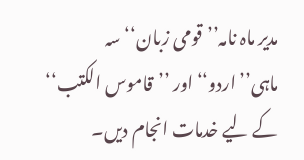مدیر ماہ نامہ’’قومی زبان‘‘ سہ ماہی’’اردو‘‘ اور ’’قاموس الکتب‘‘ کے لیے خدمات انجام دیں۔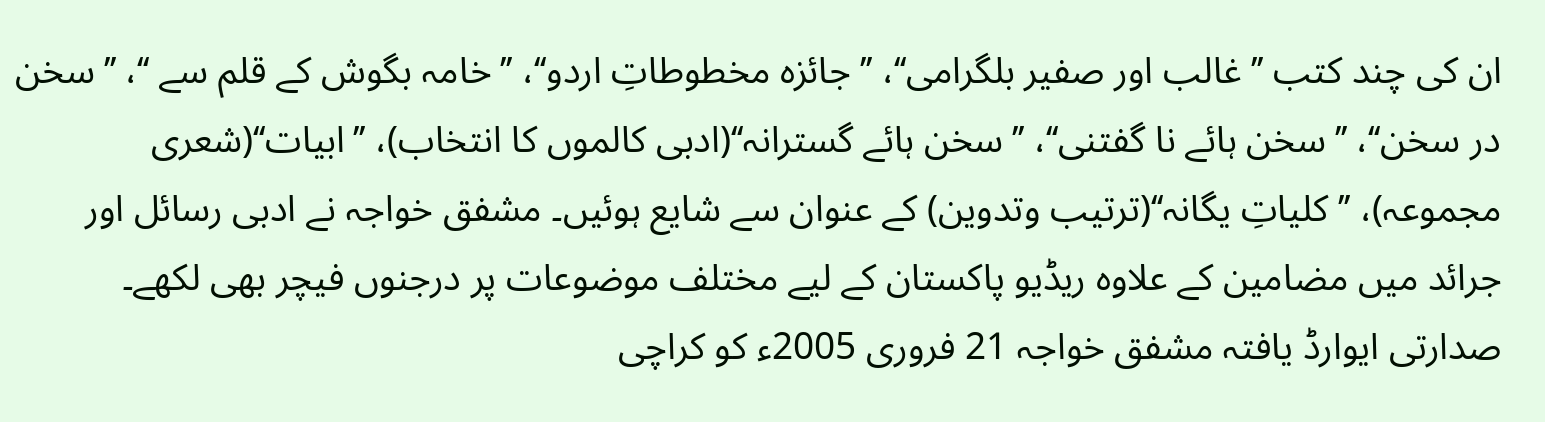ان کی چند کتب ’’غالب اور صفیر بلگرامی‘‘، ’’جائزہ مخطوطاتِ اردو‘‘، ’’خامہ بگوش کے قلم سے ‘‘، ’’سخن در سخن‘‘، ’’سخن ہائے نا گفتنی‘‘، ’’سخن ہائے گسترانہ‘‘(ادبی کالموں کا انتخاب)، ’’ابیات‘‘(شعری مجموعہ)، ’’کلیاتِ یگانہ‘‘(ترتیب وتدوین) کے عنوان سے شایع ہوئیں۔ مشفق خواجہ نے ادبی رسائل اور جرائد میں مضامین کے علاوہ ریڈیو پاکستان کے لیے مختلف موضوعات پر درجنوں فیچر بھی لکھے۔
صدارتی ایوارڈ یافتہ مشفق خواجہ 21 فروری 2005ء کو کراچی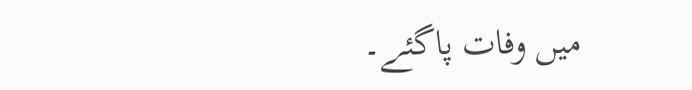میں وفات پاگئے۔